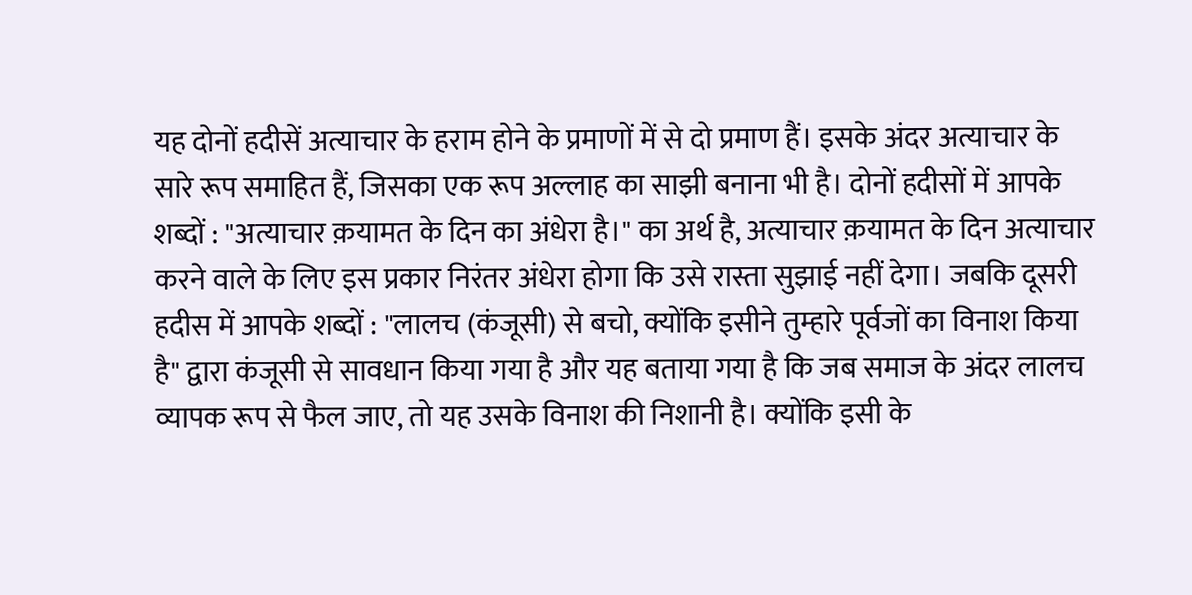यह दोनों हदीसें अत्याचार के हराम होने के प्रमाणों में से दो प्रमाण हैं। इसके अंदर अत्याचार के सारे रूप समाहित हैं, जिसका एक रूप अल्लाह का साझी बनाना भी है। दोनों हदीसों में आपके शब्दों : "अत्याचार क़यामत के दिन का अंधेरा है।" का अर्थ है, अत्याचार क़यामत के दिन अत्याचार करने वाले के लिए इस प्रकार निरंतर अंधेरा होगा कि उसे रास्ता सुझाई नहीं देगा। जबकि दूसरी हदीस में आपके शब्दों : "लालच (कंजूसी) से बचो, क्योंकि इसीने तुम्हारे पूर्वजों का विनाश किया है" द्वारा कंजूसी से सावधान किया गया है और यह बताया गया है कि जब समाज के अंदर लालच व्यापक रूप से फैल जाए, तो यह उसके विनाश की निशानी है। क्योंकि इसी के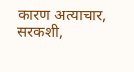कारण अत्याचार, सरकशी,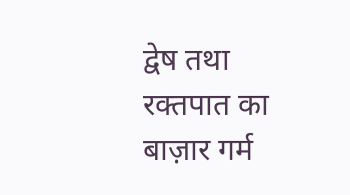द्वेष तथा रक्तपात का बाज़ार गर्म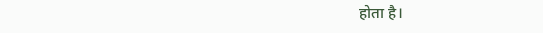होता है।